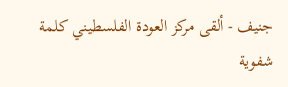جنيف - ألقى مركز العودة الفلسطيني كلمة شفوية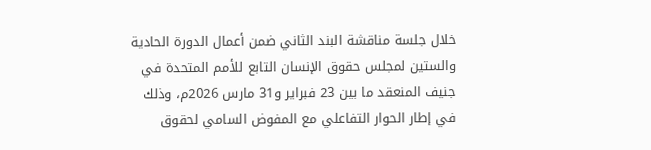خلال جلسة مناقشة البند الثاني ضمن أعمال الدورة الحادية والستين لمجلس حقوق الإنسان التابع للأمم المتحدة في جنيف المنعقد ما بين 23 فبراير و31 مارس 2026م، وذلك في إطار الحوار التفاعلي مع المفوض السامي لحقوق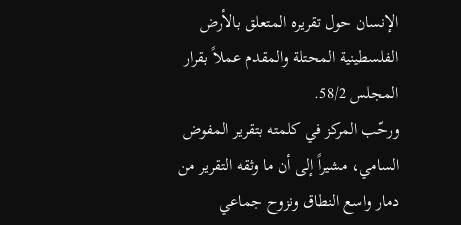الإنسان حول تقريره المتعلق بالأرض الفلسطينية المحتلة والمقدم عملاً بقرار المجلس 58/2.
ورحّب المركز في كلمته بتقرير المفوض السامي، مشيراً إلى أن ما وثقه التقرير من دمار واسع النطاق ونزوح جماعي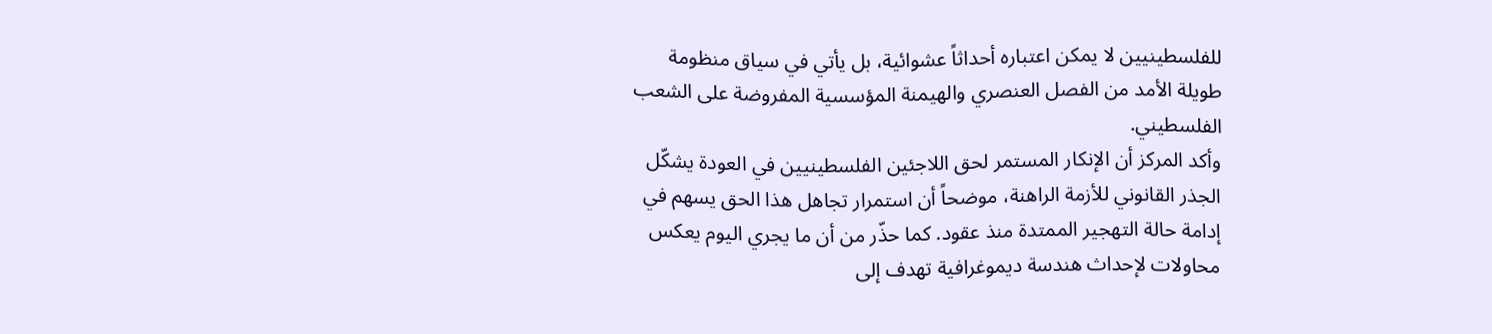للفلسطينيين لا يمكن اعتباره أحداثاً عشوائية، بل يأتي في سياق منظومة طويلة الأمد من الفصل العنصري والهيمنة المؤسسية المفروضة على الشعب الفلسطيني.
وأكد المركز أن الإنكار المستمر لحق اللاجئين الفلسطينيين في العودة يشكّل الجذر القانوني للأزمة الراهنة، موضحاً أن استمرار تجاهل هذا الحق يسهم في إدامة حالة التهجير الممتدة منذ عقود. كما حذّر من أن ما يجري اليوم يعكس محاولات لإحداث هندسة ديموغرافية تهدف إلى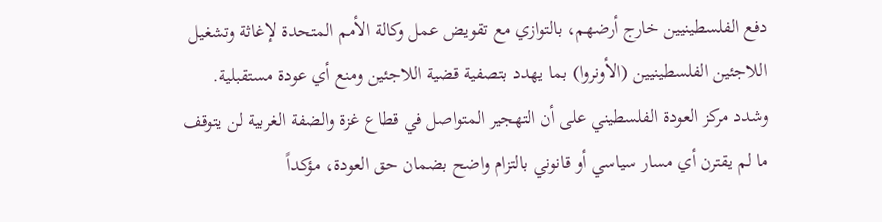دفع الفلسطينيين خارج أرضهم، بالتوازي مع تقويض عمل وكالة الأمم المتحدة لإغاثة وتشغيل اللاجئين الفلسطينيين (الأونروا) بما يهدد بتصفية قضية اللاجئين ومنع أي عودة مستقبلية.
وشدد مركز العودة الفلسطيني على أن التهجير المتواصل في قطاع غزة والضفة الغربية لن يتوقف ما لم يقترن أي مسار سياسي أو قانوني بالتزام واضح بضمان حق العودة، مؤكداً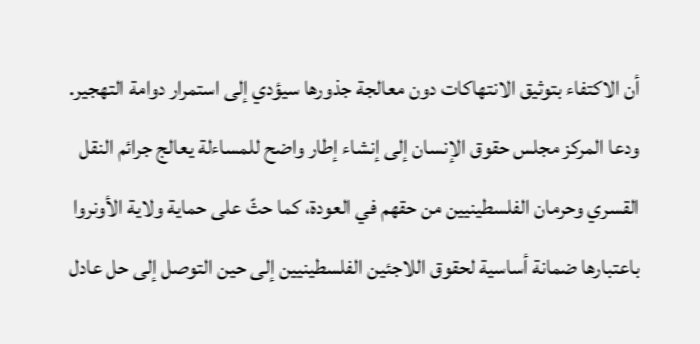أن الاكتفاء بتوثيق الانتهاكات دون معالجة جذورها سيؤدي إلى استمرار دوامة التهجير.
ودعا المركز مجلس حقوق الإنسان إلى إنشاء إطار واضح للمساءلة يعالج جرائم النقل القسري وحرمان الفلسطينيين من حقهم في العودة، كما حثّ على حماية ولاية الأونروا باعتبارها ضمانة أساسية لحقوق اللاجئين الفلسطينيين إلى حين التوصل إلى حل عادل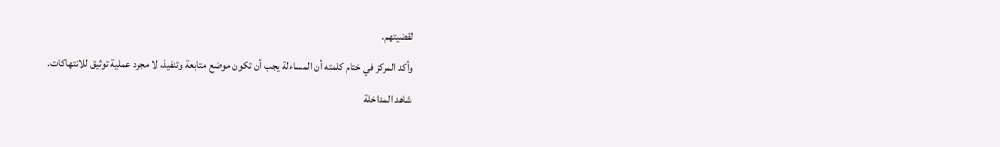لقضيتهم.
وأكد المركز في ختام كلمته أن المساءلة يجب أن تكون موضع متابعة وتنفيذ، لا مجرد عملية توثيق للانتهاكات.
شاهد المداخلة